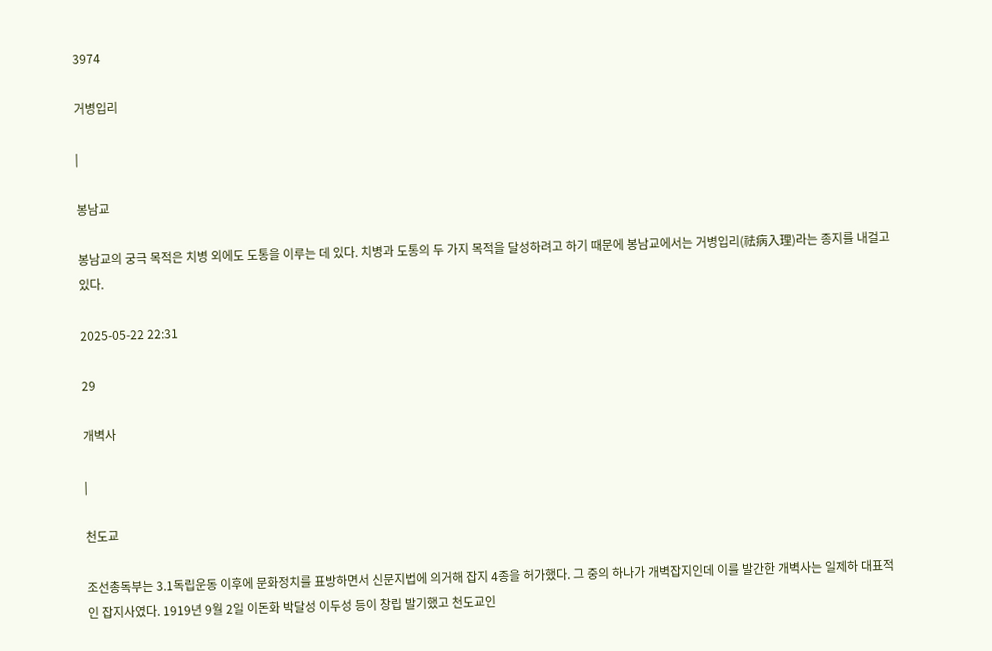3974

거병입리

|

봉남교

봉남교의 궁극 목적은 치병 외에도 도통을 이루는 데 있다. 치병과 도통의 두 가지 목적을 달성하려고 하기 때문에 봉남교에서는 거병입리(祛病入理)라는 종지를 내걸고 있다.

2025-05-22 22:31

29

개벽사

|

천도교

조선총독부는 3.1독립운동 이후에 문화정치를 표방하면서 신문지법에 의거해 잡지 4종을 허가했다. 그 중의 하나가 개벽잡지인데 이를 발간한 개벽사는 일제하 대표적인 잡지사였다. 1919년 9월 2일 이돈화 박달성 이두성 등이 창립 발기했고 천도교인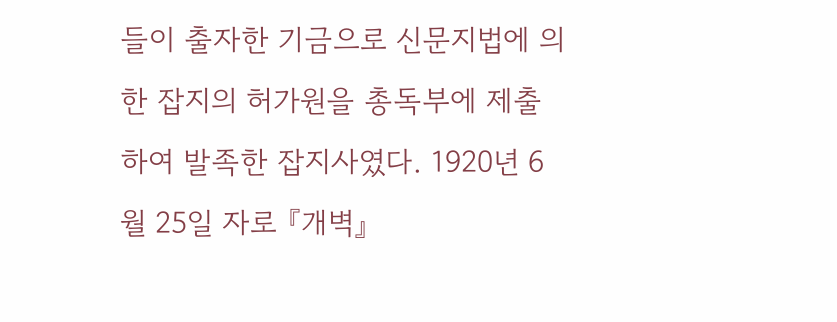들이 출자한 기금으로 신문지법에 의한 잡지의 허가원을 총독부에 제출하여 발족한 잡지사였다. 1920년 6월 25일 자로 『개벽』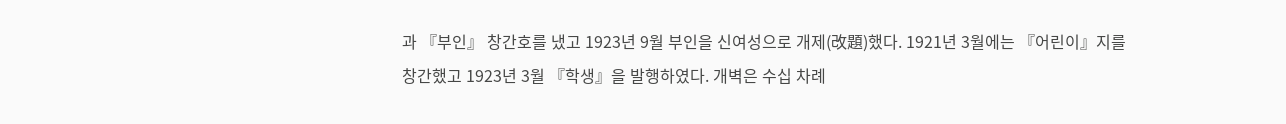과 『부인』 창간호를 냈고 1923년 9월 부인을 신여성으로 개제(改題)했다. 1921년 3월에는 『어린이』지를 창간했고 1923년 3월 『학생』을 발행하였다. 개벽은 수십 차례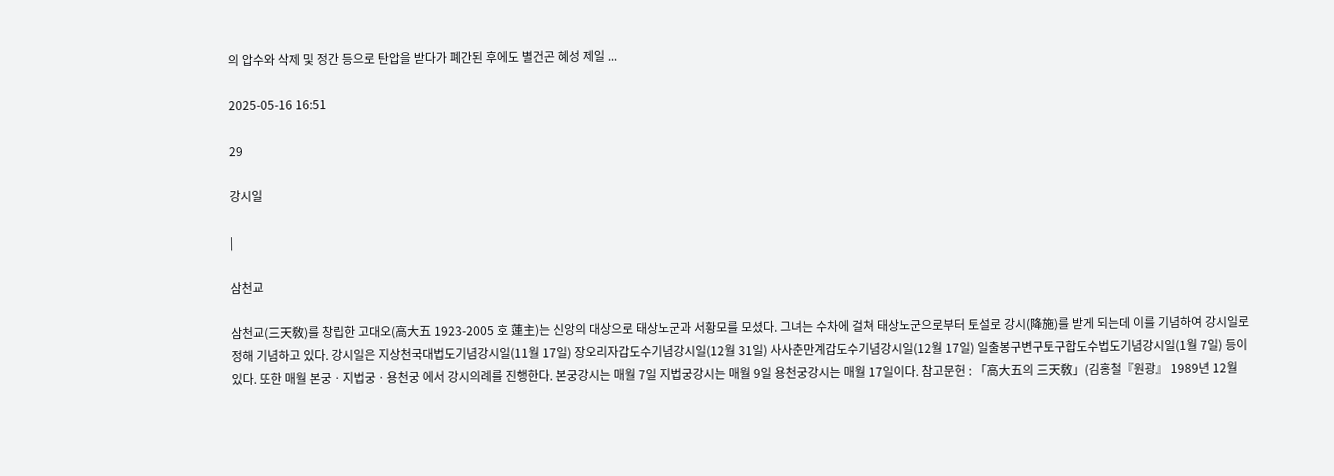의 압수와 삭제 및 정간 등으로 탄압을 받다가 폐간된 후에도 별건곤 혜성 제일 ...

2025-05-16 16:51

29

강시일

|

삼천교

삼천교(三天敎)를 창립한 고대오(高大五 1923-2005 호 蓮主)는 신앙의 대상으로 태상노군과 서황모를 모셨다. 그녀는 수차에 걸쳐 태상노군으로부터 토설로 강시(降施)를 받게 되는데 이를 기념하여 강시일로 정해 기념하고 있다. 강시일은 지상천국대법도기념강시일(11월 17일) 장오리자갑도수기념강시일(12월 31일) 사사춘만계갑도수기념강시일(12월 17일) 일출봉구변구토구합도수법도기념강시일(1월 7일) 등이 있다. 또한 매월 본궁ㆍ지법궁ㆍ용천궁 에서 강시의례를 진행한다. 본궁강시는 매월 7일 지법궁강시는 매월 9일 용천궁강시는 매월 17일이다. 참고문헌 : 「高大五의 三天敎」(김홍철『원광』 1989년 12월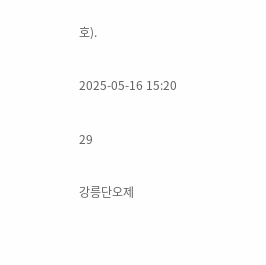호).

2025-05-16 15:20

29

강릉단오제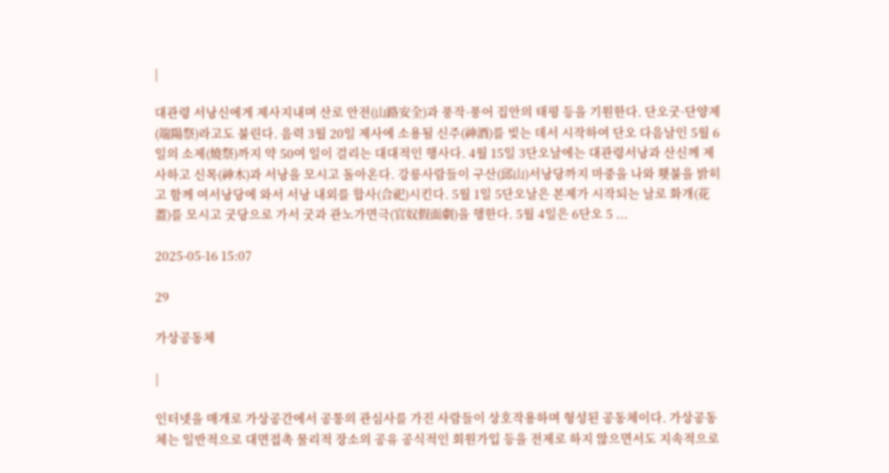|

대관령 서낭신에게 제사지내며 산로 안전(山路安全)과 풍작·풍어 집안의 태평 등을 기원한다. 단오굿·단양제(端陽祭)라고도 불린다. 음력 3월 20일 제사에 소용될 신주(神酒)를 빚는 데서 시작하여 단오 다음날인 5월 6일의 소제(燒祭)까지 약 50여 일이 걸리는 대대적인 행사다. 4월 15일 3단오날에는 대관령서낭과 산신께 제사하고 신목(神木)과 서낭을 모시고 돌아온다. 강릉사람들이 구산(邱山)서낭당까지 마중을 나와 횃불을 밝히고 함께 여서낭당에 와서 서낭 내외를 합사(合祀)시킨다. 5월 1일 5단오날은 본제가 시작되는 날로 화개(花蓋)를 모시고 굿당으로 가서 굿과 관노가면극(官奴假面劇)을 행한다. 5월 4일은 6단오 5 ...

2025-05-16 15:07

29

가상공동체

|

인터넷을 매개로 가상공간에서 공통의 관심사를 가진 사람들이 상호작용하며 형성된 공동체이다. 가상공동체는 일반적으로 대면접촉 물리적 장소의 공유 공식적인 회원가입 등을 전제로 하지 않으면서도 지속적으로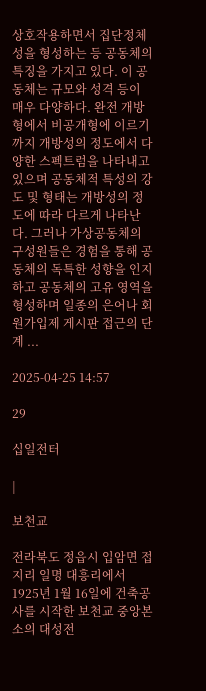상호작용하면서 집단정체성을 형성하는 등 공동체의 특징을 가지고 있다. 이 공동체는 규모와 성격 등이 매우 다양하다. 완전 개방형에서 비공개형에 이르기까지 개방성의 정도에서 다양한 스펙트럼을 나타내고 있으며 공동체적 특성의 강도 및 형태는 개방성의 정도에 따라 다르게 나타난다. 그러나 가상공동체의 구성원들은 경험을 통해 공동체의 독특한 성향을 인지하고 공동체의 고유 영역을 형성하며 일종의 은어나 회원가입제 게시판 접근의 단계 ...

2025-04-25 14:57

29

십일전터

|

보천교

전라북도 정읍시 입암면 접지리 일명 대흥리에서 1925년 1월 16일에 건축공사를 시작한 보천교 중앙본소의 대성전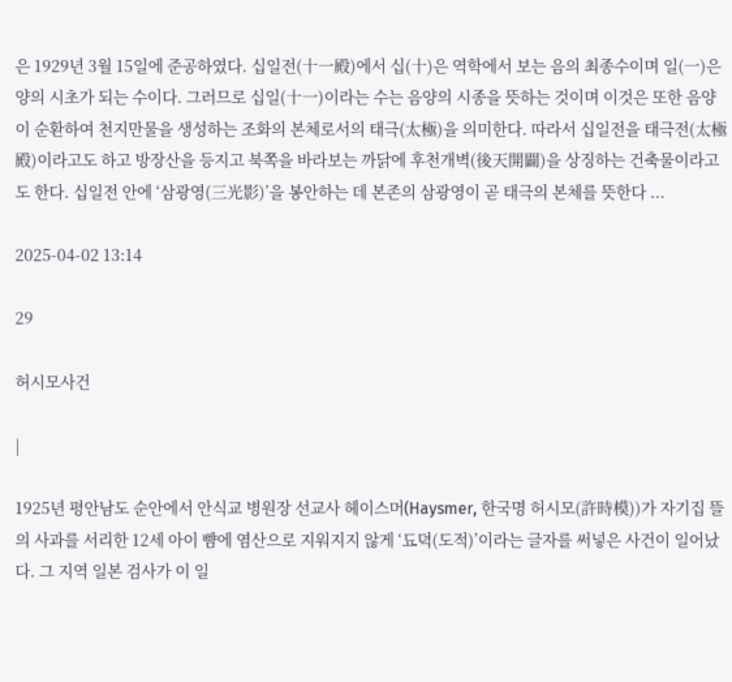은 1929년 3월 15일에 준공하였다. 십일전(十一殿)에서 십(十)은 역학에서 보는 음의 최종수이며 일(一)은 양의 시초가 되는 수이다. 그러므로 십일(十一)이라는 수는 음양의 시종을 뜻하는 것이며 이것은 또한 음양이 순환하여 천지만물을 생성하는 조화의 본체로서의 태극(太極)을 의미한다. 따라서 십일전을 태극전(太極殿)이라고도 하고 방장산을 등지고 북쪽을 바라보는 까닭에 후천개벽(後天開闢)을 상징하는 건축물이라고도 한다. 십일전 안에 ‘삼광영(三光影)’을 봉안하는 데 본존의 삼광영이 곧 태극의 본체를 뜻한다 ...

2025-04-02 13:14

29

허시모사건

|

1925년 평안남도 순안에서 안식교 병원장 선교사 헤이스머(Haysmer, 한국명 허시모(許時模))가 자기집 뜰의 사과를 서리한 12세 아이 뺨에 염산으로 지워지지 않게 ‘됴뎍(도적)’이라는 글자를 써넣은 사건이 일어났다. 그 지역 일본 검사가 이 일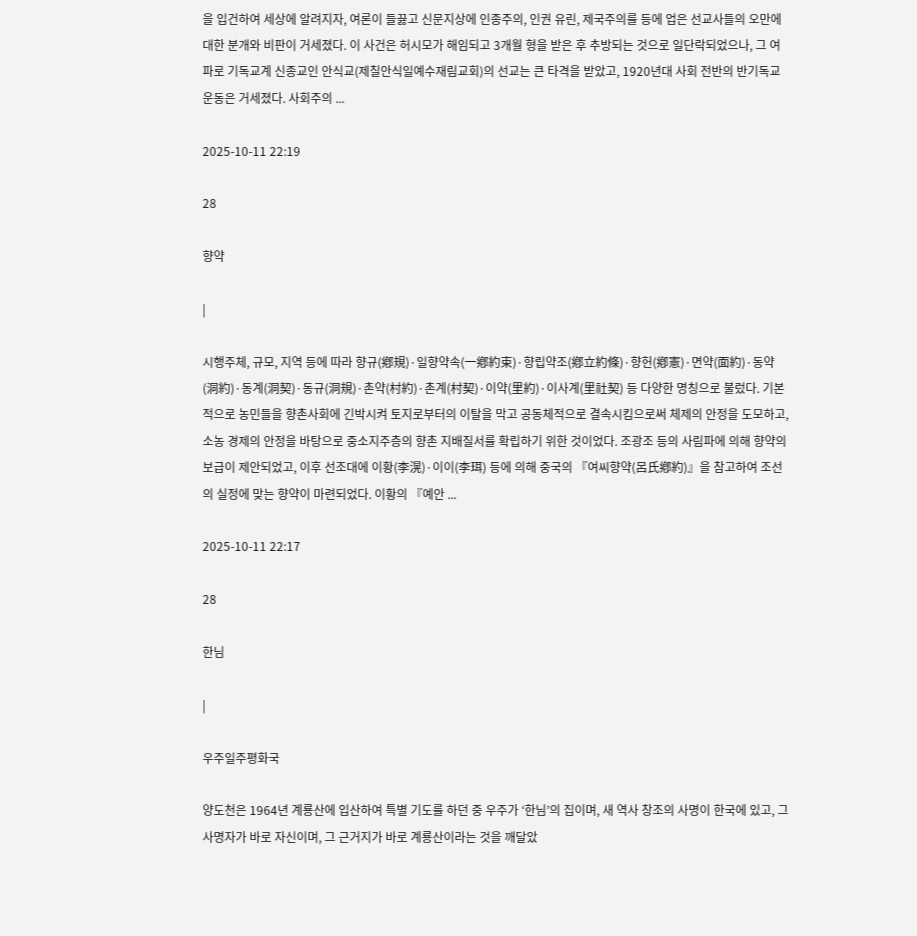을 입건하여 세상에 알려지자, 여론이 들끓고 신문지상에 인종주의, 인권 유린, 제국주의를 등에 업은 선교사들의 오만에 대한 분개와 비판이 거세졌다. 이 사건은 허시모가 해임되고 3개월 형을 받은 후 추방되는 것으로 일단락되었으나, 그 여파로 기독교계 신종교인 안식교(제칠안식일예수재림교회)의 선교는 큰 타격을 받았고, 1920년대 사회 전반의 반기독교운동은 거세졌다. 사회주의 ...

2025-10-11 22:19

28

향약

|

시행주체, 규모, 지역 등에 따라 향규(鄕規)·일향약속(一鄕約束)·향립약조(鄕立約條)·향헌(鄕憲)·면약(面約)·동약(洞約)·동계(洞契)·동규(洞規)·촌약(村約)·촌계(村契)·이약(里約)·이사계(里社契) 등 다양한 명칭으로 불렀다. 기본적으로 농민들을 향촌사회에 긴박시켜 토지로부터의 이탈을 막고 공동체적으로 결속시킴으로써 체제의 안정을 도모하고, 소농 경제의 안정을 바탕으로 중소지주층의 향촌 지배질서를 확립하기 위한 것이었다. 조광조 등의 사림파에 의해 향약의 보급이 제안되었고, 이후 선조대에 이황(李滉)·이이(李珥) 등에 의해 중국의 『여씨향약(呂氏鄕約)』을 참고하여 조선의 실정에 맞는 향약이 마련되었다. 이황의 『예안 ...

2025-10-11 22:17

28

한님

|

우주일주평화국

양도천은 1964년 계룡산에 입산하여 특별 기도를 하던 중 우주가 ‘한님’의 집이며, 새 역사 창조의 사명이 한국에 있고, 그 사명자가 바로 자신이며, 그 근거지가 바로 계룡산이라는 것을 깨달았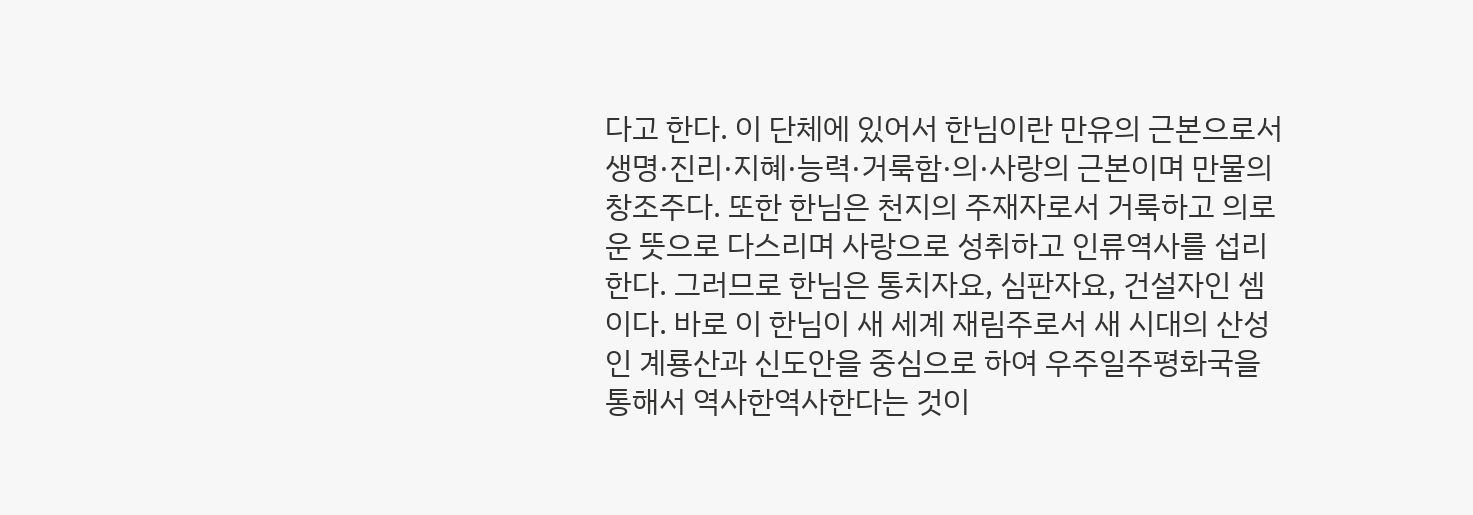다고 한다. 이 단체에 있어서 한님이란 만유의 근본으로서 생명·진리·지혜·능력·거룩함·의·사랑의 근본이며 만물의 창조주다. 또한 한님은 천지의 주재자로서 거룩하고 의로운 뜻으로 다스리며 사랑으로 성취하고 인류역사를 섭리한다. 그러므로 한님은 통치자요, 심판자요, 건설자인 셈이다. 바로 이 한님이 새 세계 재림주로서 새 시대의 산성인 계룡산과 신도안을 중심으로 하여 우주일주평화국을 통해서 역사한역사한다는 것이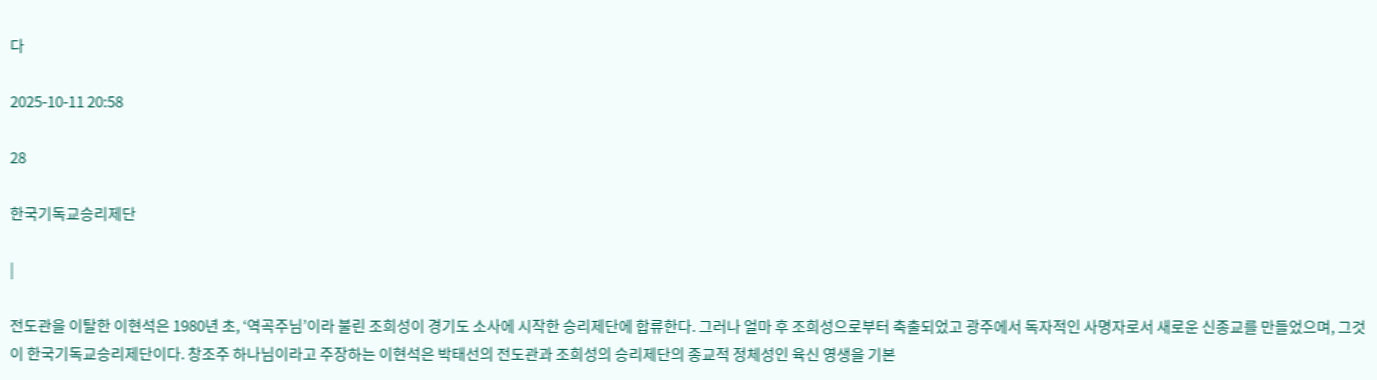다

2025-10-11 20:58

28

한국기독교승리제단

|

전도관을 이탈한 이현석은 1980년 초, ‘역곡주님’이라 불린 조희성이 경기도 소사에 시작한 승리제단에 합류한다. 그러나 얼마 후 조희성으로부터 축출되었고 광주에서 독자적인 사명자로서 새로운 신종교를 만들었으며, 그것이 한국기독교승리제단이다. 창조주 하나님이라고 주장하는 이현석은 박태선의 전도관과 조희성의 승리제단의 종교적 정체성인 육신 영생을 기본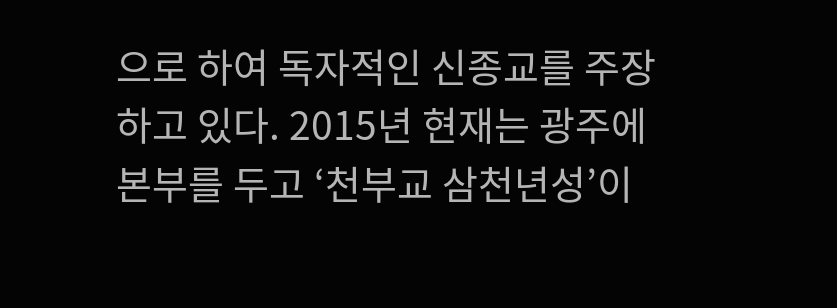으로 하여 독자적인 신종교를 주장하고 있다. 2015년 현재는 광주에 본부를 두고 ‘천부교 삼천년성’이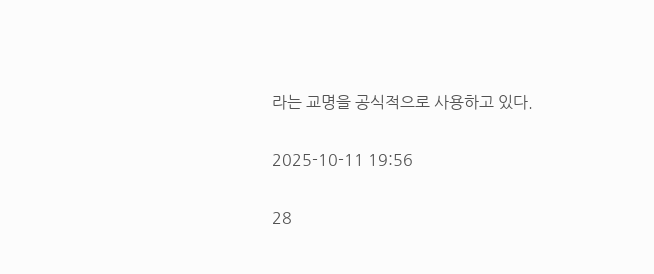라는 교명을 공식적으로 사용하고 있다.

2025-10-11 19:56

28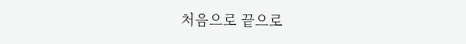처음으로 끝으로